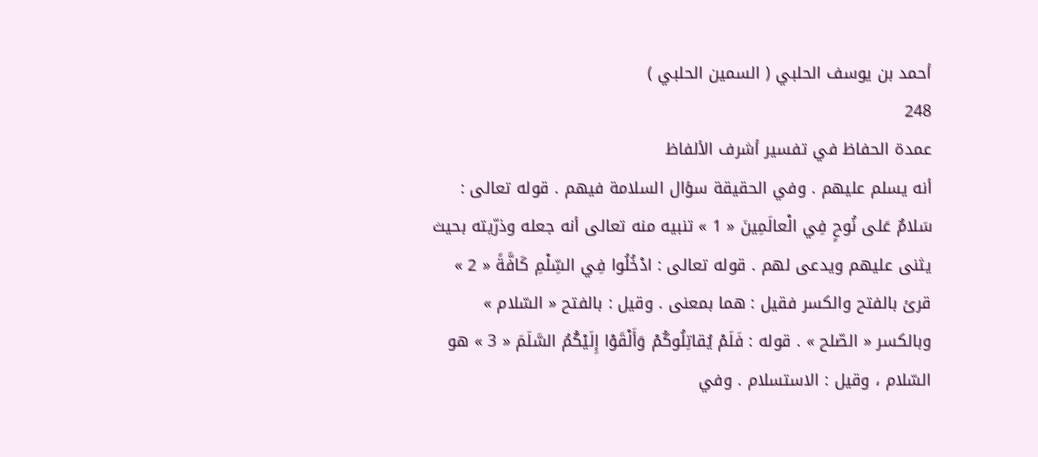أحمد بن يوسف الحلبي ( السمين الحلبي )
248
عمدة الحفاظ في تفسير أشرف الألفاظ
أنه يسلم عليهم . وفي الحقيقة سؤال السلامة فيهم . قوله تعالى : سَلامٌ عَلى نُوحٍ فِي الْعالَمِينَ « 1 » تنبيه منه تعالى أنه جعله وذرّيته بحيث يثنى عليهم ويدعى لهم . قوله تعالى : ادْخُلُوا فِي السِّلْمِ كَافَّةً « 2 » قرئ بالفتح والكسر فقيل : هما بمعنى . وقيل : بالفتح « السّلام » وبالكسر « الصّلح » . قوله : فَلَمْ يُقاتِلُوكُمْ وَأَلْقَوْا إِلَيْكُمُ السَّلَمَ « 3 » هو السّلام ، وقيل : الاستسلام . وفي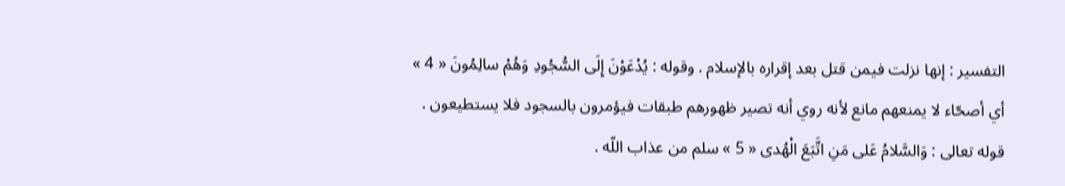التفسير : إنها نزلت فيمن قتل بعد إقراره بالإسلام . وقوله : يُدْعَوْنَ إِلَى السُّجُودِ وَهُمْ سالِمُونَ « 4 » أي أصحّاء لا يمنعهم مانع لأنه روي أنه تصير ظهورهم طبقات فيؤمرون بالسجود فلا يستطيعون . قوله تعالى : وَالسَّلامُ عَلى مَنِ اتَّبَعَ الْهُدى « 5 » سلم من عذاب اللّه .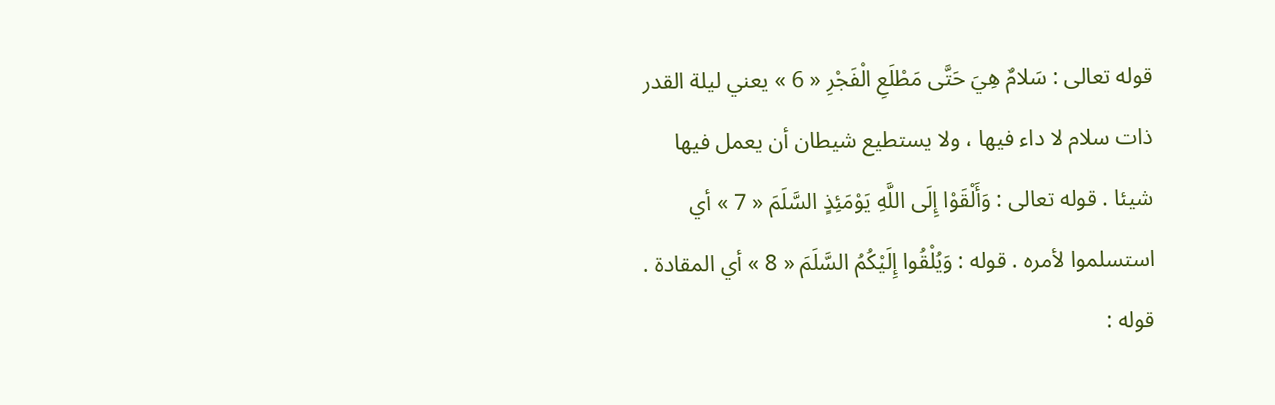قوله تعالى : سَلامٌ هِيَ حَتَّى مَطْلَعِ الْفَجْرِ « 6 » يعني ليلة القدر ذات سلام لا داء فيها ، ولا يستطيع شيطان أن يعمل فيها شيئا . قوله تعالى : وَأَلْقَوْا إِلَى اللَّهِ يَوْمَئِذٍ السَّلَمَ « 7 » أي استسلموا لأمره . قوله : وَيُلْقُوا إِلَيْكُمُ السَّلَمَ « 8 » أي المقادة . قوله :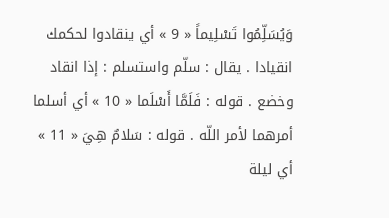وَيُسَلِّمُوا تَسْلِيماً « 9 » أي ينقادوا لحكمك انقيادا . يقال : سلّم واستسلم : إذا انقاد وخضع . قوله : فَلَمَّا أَسْلَما « 10 » أي أسلما أمرهما لأمر اللّه . قوله : سَلامٌ هِيَ « 11 » أي ليلة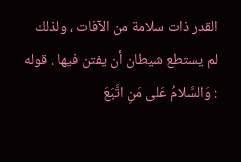القدر ذات سلامة من الآفات ، ولذلك لم يستطع شيطان أن يفتن فيها . قوله : وَالسَّلامُ عَلى مَنِ اتَّبَعَ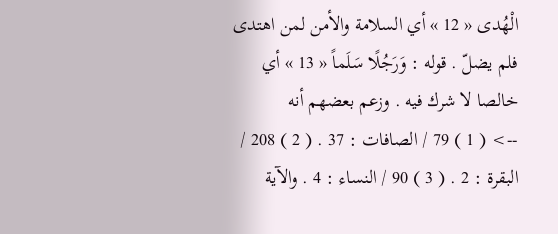الْهُدى « 12 » أي السلامة والأمن لمن اهتدى فلم يضلّ . قوله : وَرَجُلًا سَلَماً « 13 » أي خالصا لا شرك فيه . وزعم بعضهم أنه
--> ( 1 ) 79 / الصافات : 37 . ( 2 ) 208 / البقرة : 2 . ( 3 ) 90 / النساء : 4 . والآية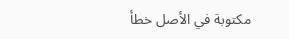مكتوبة في الأصل خطأ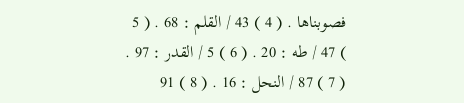فصوبناها . ( 4 ) 43 / القلم : 68 . ( 5 ) 47 / طه : 20 . ( 6 ) 5 / القدر : 97 . ( 7 ) 87 / النحل : 16 . ( 8 ) 91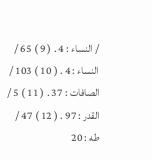/ النساء : 4 . ( 9 ) 65 / النساء : 4 . ( 10 ) 103 / الصافات : 37 . ( 11 ) 5 / القدر : 97 . ( 12 ) 47 / طه : 20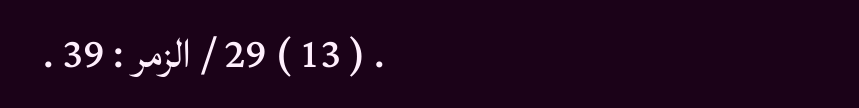. ( 13 ) 29 / الزمر : 39 .